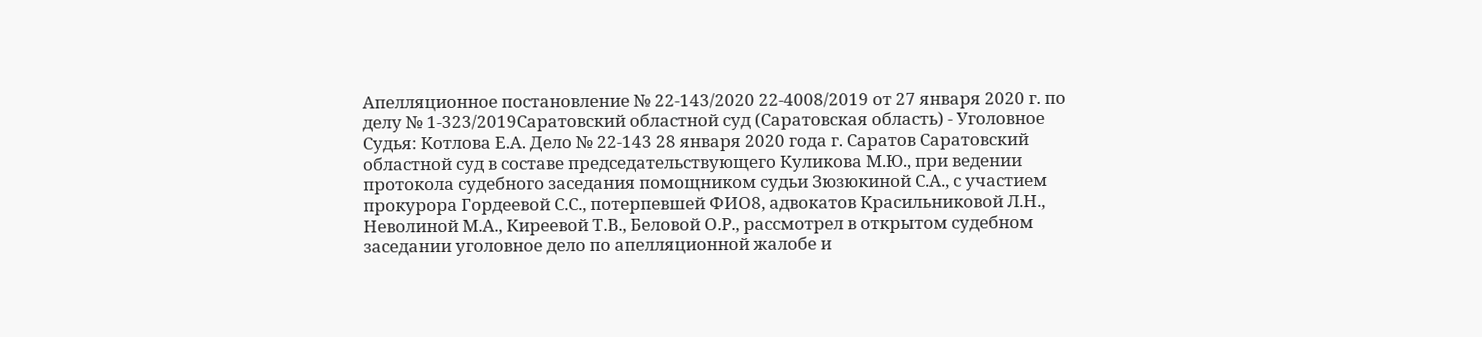Апелляционное постановление № 22-143/2020 22-4008/2019 от 27 января 2020 г. по делу № 1-323/2019Саратовский областной суд (Саратовская область) - Уголовное Судья: Котлова Е.А. Дело № 22-143 28 января 2020 года г. Саратов Саратовский областной суд в составе председательствующего Куликова М.Ю., при ведении протокола судебного заседания помощником судьи Зюзюкиной С.А., с участием прокурора Гордеевой С.С., потерпевшей ФИО8, адвокатов Красильниковой Л.Н., Неволиной М.А., Киреевой Т.В., Беловой О.Р., рассмотрел в открытом судебном заседании уголовное дело по апелляционной жалобе и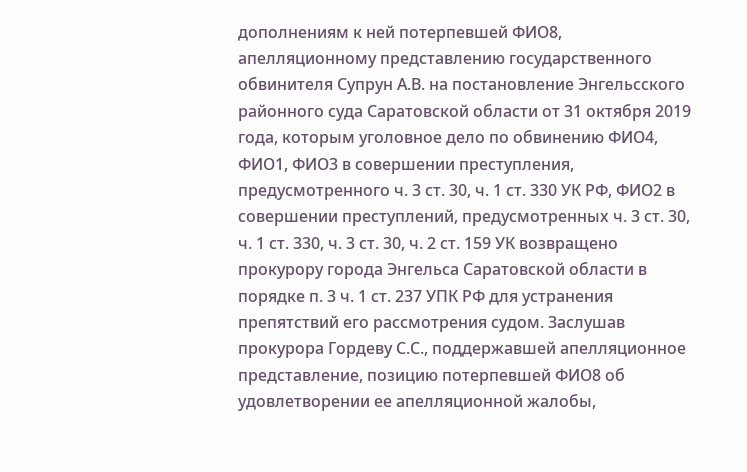дополнениям к ней потерпевшей ФИО8, апелляционному представлению государственного обвинителя Супрун А.В. на постановление Энгельсского районного суда Саратовской области от 31 октября 2019 года, которым уголовное дело по обвинению ФИО4, ФИО1, ФИО3 в совершении преступления, предусмотренного ч. 3 ст. 30, ч. 1 ст. 330 УК РФ, ФИО2 в совершении преступлений, предусмотренных ч. 3 ст. 30, ч. 1 ст. 330, ч. 3 ст. 30, ч. 2 ст. 159 УК возвращено прокурору города Энгельса Саратовской области в порядке п. 3 ч. 1 ст. 237 УПК РФ для устранения препятствий его рассмотрения судом. Заслушав прокурора Гордеву С.С., поддержавшей апелляционное представление, позицию потерпевшей ФИО8 об удовлетворении ее апелляционной жалобы,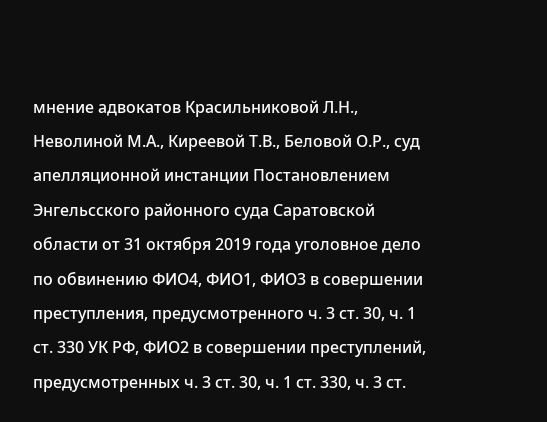мнение адвокатов Красильниковой Л.Н., Неволиной М.А., Киреевой Т.В., Беловой О.Р., суд апелляционной инстанции Постановлением Энгельсского районного суда Саратовской области от 31 октября 2019 года уголовное дело по обвинению ФИО4, ФИО1, ФИО3 в совершении преступления, предусмотренного ч. 3 ст. 30, ч. 1 ст. 330 УК РФ, ФИО2 в совершении преступлений, предусмотренных ч. 3 ст. 30, ч. 1 ст. 330, ч. 3 ст.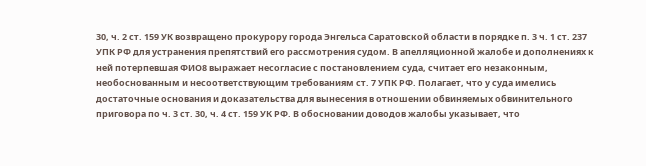30, ч. 2 ст. 159 УК возвращено прокурору города Энгельса Саратовской области в порядке п. 3 ч. 1 ст. 237 УПК РФ для устранения препятствий его рассмотрения судом. В апелляционной жалобе и дополнениях к ней потерпевшая ФИО8 выражает несогласие с постановлением суда, считает его незаконным, необоснованным и несоответствующим требованиям ст. 7 УПК РФ. Полагает, что у суда имелись достаточные основания и доказательства для вынесения в отношении обвиняемых обвинительного приговора по ч. 3 ст. 30, ч. 4 ст. 159 УК РФ. В обосновании доводов жалобы указывает, что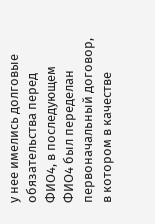у нее имелись долговые обязательства перед ФИО4, в последующем ФИО4 был переделан первоначальный договор, в котором в качестве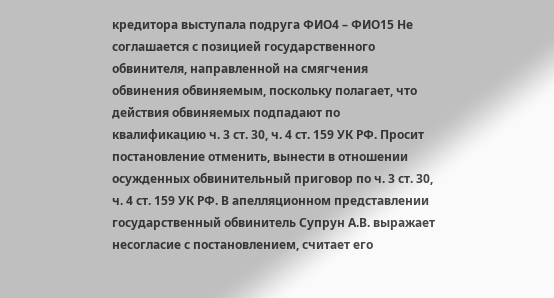кредитора выступала подруга ФИО4 – ФИО15 Не соглашается с позицией государственного обвинителя, направленной на смягчения обвинения обвиняемым, поскольку полагает, что действия обвиняемых подпадают по квалификацию ч. 3 ст. 30, ч. 4 ст. 159 УК РФ. Просит постановление отменить, вынести в отношении осужденных обвинительный приговор по ч. 3 ст. 30, ч. 4 ст. 159 УК РФ. В апелляционном представлении государственный обвинитель Супрун А.В. выражает несогласие с постановлением, считает его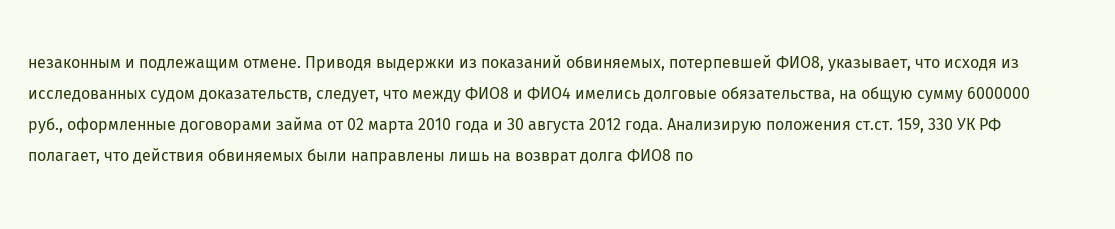незаконным и подлежащим отмене. Приводя выдержки из показаний обвиняемых, потерпевшей ФИО8, указывает, что исходя из исследованных судом доказательств, следует, что между ФИО8 и ФИО4 имелись долговые обязательства, на общую сумму 6000000 руб., оформленные договорами займа от 02 марта 2010 года и 30 августа 2012 года. Анализирую положения ст.ст. 159, 330 УК РФ полагает, что действия обвиняемых были направлены лишь на возврат долга ФИО8 по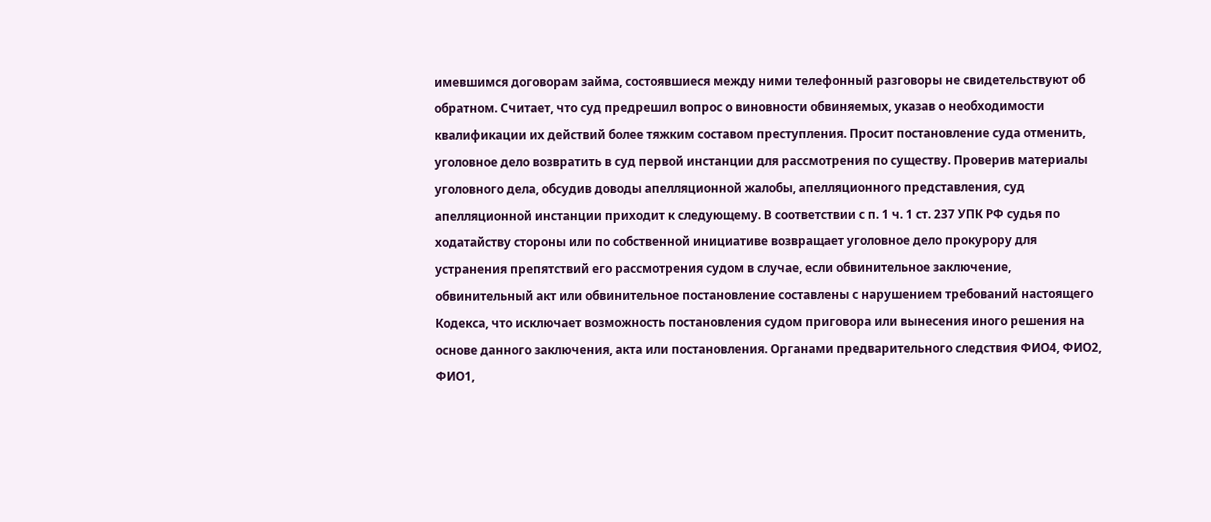имевшимся договорам займа, состоявшиеся между ними телефонный разговоры не свидетельствуют об обратном. Считает, что суд предрешил вопрос о виновности обвиняемых, указав о необходимости квалификации их действий более тяжким составом преступления. Просит постановление суда отменить, уголовное дело возвратить в суд первой инстанции для рассмотрения по существу. Проверив материалы уголовного дела, обсудив доводы апелляционной жалобы, апелляционного представления, суд апелляционной инстанции приходит к следующему. В соответствии с п. 1 ч. 1 ст. 237 УПК РФ судья по ходатайству стороны или по собственной инициативе возвращает уголовное дело прокурору для устранения препятствий его рассмотрения судом в случае, если обвинительное заключение, обвинительный акт или обвинительное постановление составлены с нарушением требований настоящего Кодекса, что исключает возможность постановления судом приговора или вынесения иного решения на основе данного заключения, акта или постановления. Органами предварительного следствия ФИО4, ФИО2, ФИО1,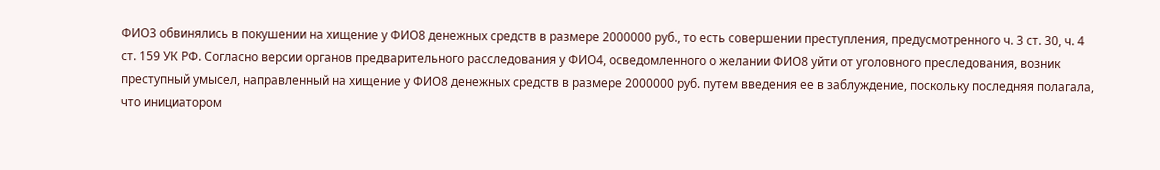ФИО3 обвинялись в покушении на хищение у ФИО8 денежных средств в размере 2000000 руб., то есть совершении преступления, предусмотренного ч. 3 ст. 30, ч. 4 ст. 159 УК РФ. Согласно версии органов предварительного расследования у ФИО4, осведомленного о желании ФИО8 уйти от уголовного преследования, возник преступный умысел, направленный на хищение у ФИО8 денежных средств в размере 2000000 руб. путем введения ее в заблуждение, поскольку последняя полагала, что инициатором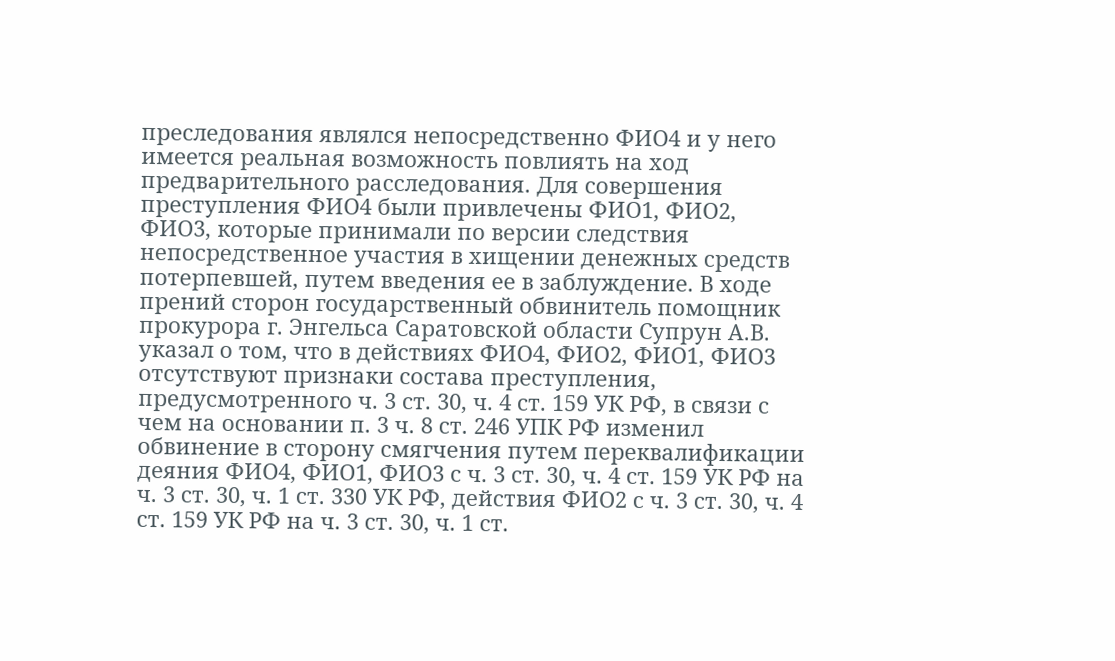преследования являлся непосредственно ФИО4 и у него имеется реальная возможность повлиять на ход предварительного расследования. Для совершения преступления ФИО4 были привлечены ФИО1, ФИО2, ФИО3, которые принимали по версии следствия непосредственное участия в хищении денежных средств потерпевшей, путем введения ее в заблуждение. В ходе прений сторон государственный обвинитель помощник прокурора г. Энгельса Саратовской области Супрун А.В. указал о том, что в действиях ФИО4, ФИО2, ФИО1, ФИО3 отсутствуют признаки состава преступления, предусмотренного ч. 3 ст. 30, ч. 4 ст. 159 УК РФ, в связи с чем на основании п. 3 ч. 8 ст. 246 УПК РФ изменил обвинение в сторону смягчения путем переквалификации деяния ФИО4, ФИО1, ФИО3 с ч. 3 ст. 30, ч. 4 ст. 159 УК РФ на ч. 3 ст. 30, ч. 1 ст. 330 УК РФ, действия ФИО2 с ч. 3 ст. 30, ч. 4 ст. 159 УК РФ на ч. 3 ст. 30, ч. 1 ст.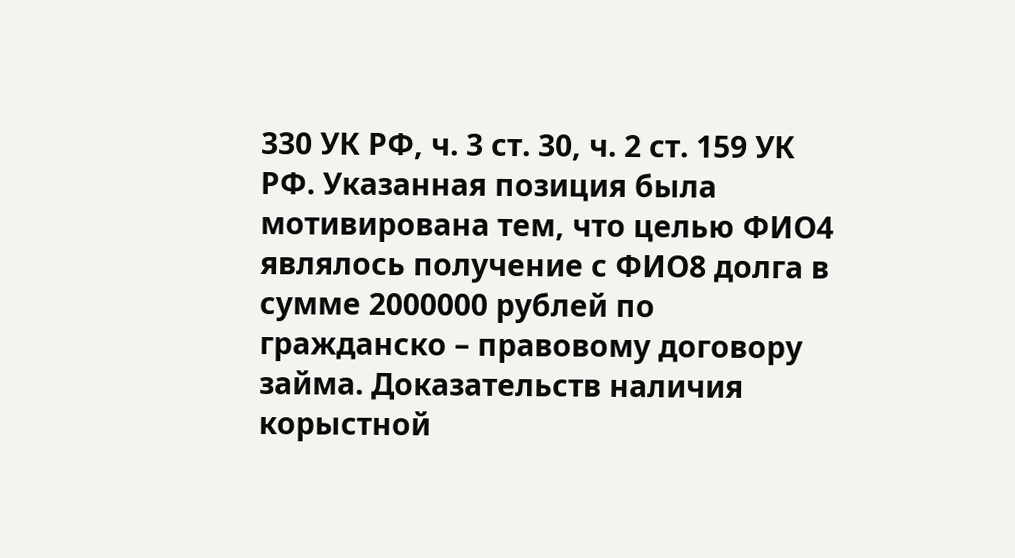330 УК РФ, ч. 3 ст. 30, ч. 2 ст. 159 УК РФ. Указанная позиция была мотивирована тем, что целью ФИО4 являлось получение с ФИО8 долга в сумме 2000000 рублей по гражданско – правовому договору займа. Доказательств наличия корыстной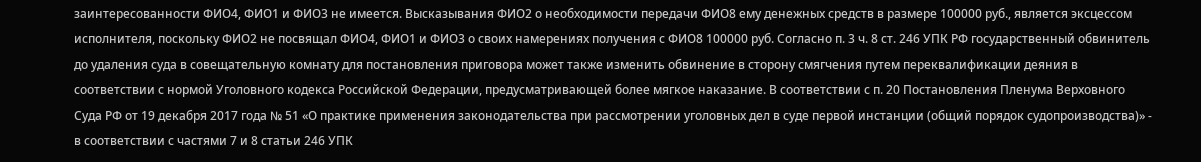заинтересованности ФИО4, ФИО1 и ФИО3 не имеется. Высказывания ФИО2 о необходимости передачи ФИО8 ему денежных средств в размере 100000 руб., является эксцессом исполнителя, поскольку ФИО2 не посвящал ФИО4, ФИО1 и ФИО3 о своих намерениях получения с ФИО8 100000 руб. Согласно п. 3 ч. 8 ст. 246 УПК РФ государственный обвинитель до удаления суда в совещательную комнату для постановления приговора может также изменить обвинение в сторону смягчения путем переквалификации деяния в соответствии с нормой Уголовного кодекса Российской Федерации, предусматривающей более мягкое наказание. В соответствии с п. 20 Постановления Пленума Верховного Суда РФ от 19 декабря 2017 года № 51 «О практике применения законодательства при рассмотрении уголовных дел в суде первой инстанции (общий порядок судопроизводства)» - в соответствии с частями 7 и 8 статьи 246 УПК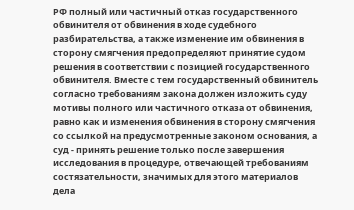РФ полный или частичный отказ государственного обвинителя от обвинения в ходе судебного разбирательства, а также изменение им обвинения в сторону смягчения предопределяют принятие судом решения в соответствии с позицией государственного обвинителя. Вместе с тем государственный обвинитель согласно требованиям закона должен изложить суду мотивы полного или частичного отказа от обвинения, равно как и изменения обвинения в сторону смягчения со ссылкой на предусмотренные законом основания, а суд - принять решение только после завершения исследования в процедуре, отвечающей требованиям состязательности, значимых для этого материалов дела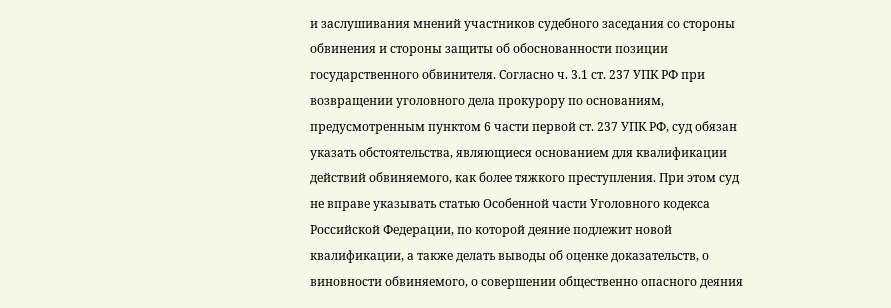и заслушивания мнений участников судебного заседания со стороны обвинения и стороны защиты об обоснованности позиции государственного обвинителя. Согласно ч. 3.1 ст. 237 УПК РФ при возвращении уголовного дела прокурору по основаниям, предусмотренным пунктом 6 части первой ст. 237 УПК РФ, суд обязан указать обстоятельства, являющиеся основанием для квалификации действий обвиняемого, как более тяжкого преступления. При этом суд не вправе указывать статью Особенной части Уголовного кодекса Российской Федерации, по которой деяние подлежит новой квалификации, а также делать выводы об оценке доказательств, о виновности обвиняемого, о совершении общественно опасного деяния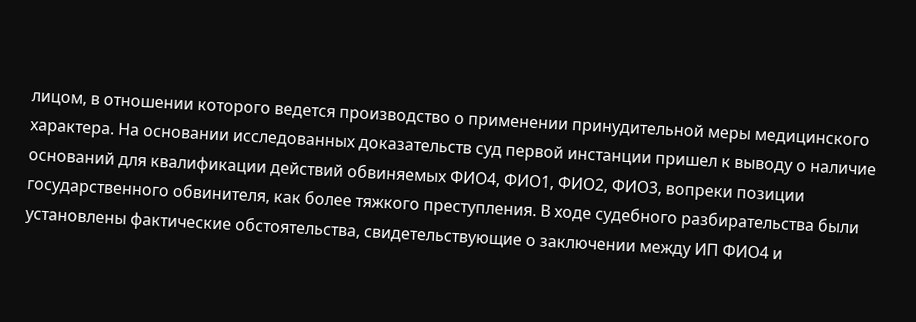лицом, в отношении которого ведется производство о применении принудительной меры медицинского характера. На основании исследованных доказательств суд первой инстанции пришел к выводу о наличие оснований для квалификации действий обвиняемых ФИО4, ФИО1, ФИО2, ФИО3, вопреки позиции государственного обвинителя, как более тяжкого преступления. В ходе судебного разбирательства были установлены фактические обстоятельства, свидетельствующие о заключении между ИП ФИО4 и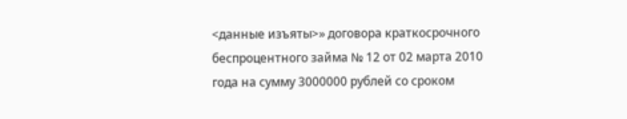<данные изъяты>» договора краткосрочного беспроцентного займа № 12 от 02 марта 2010 года на сумму 3000000 рублей со сроком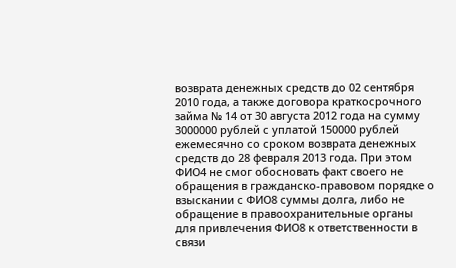возврата денежных средств до 02 сентября 2010 года, а также договора краткосрочного займа № 14 от 30 августа 2012 года на сумму 3000000 рублей с уплатой 150000 рублей ежемесячно со сроком возврата денежных средств до 28 февраля 2013 года. При этом ФИО4 не смог обосновать факт своего не обращения в гражданско-правовом порядке о взыскании с ФИО8 суммы долга, либо не обращение в правоохранительные органы для привлечения ФИО8 к ответственности в связи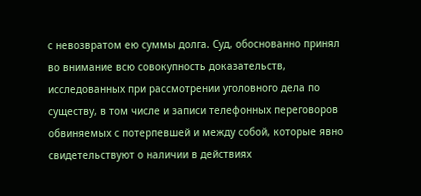с невозвратом ею суммы долга. Суд, обоснованно принял во внимание всю совокупность доказательств, исследованных при рассмотрении уголовного дела по существу, в том числе и записи телефонных переговоров обвиняемых с потерпевшей и между собой, которые явно свидетельствуют о наличии в действиях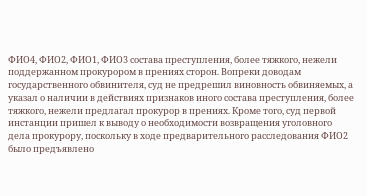ФИО4, ФИО2, ФИО1, ФИО3 состава преступления, более тяжкого, нежели поддержанном прокурором в прениях сторон. Вопреки доводам государственного обвинителя, суд не предрешил виновность обвиняемых, а указал о наличии в действиях признаков иного состава преступления, более тяжкого, нежели предлагал прокурор в прениях. Кроме того, суд первой инстанции пришел к выводу о необходимости возвращения уголовного дела прокурору, поскольку в ходе предварительного расследования ФИО2 было предъявлено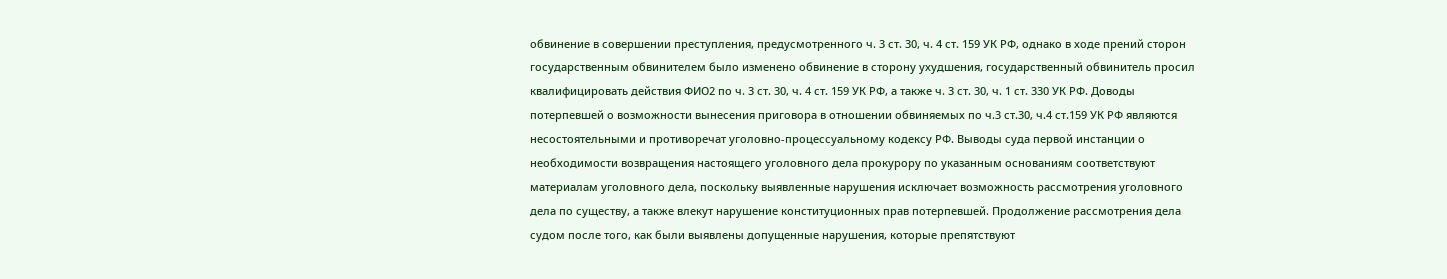обвинение в совершении преступления, предусмотренного ч. 3 ст. 30, ч. 4 ст. 159 УК РФ, однако в ходе прений сторон государственным обвинителем было изменено обвинение в сторону ухудшения, государственный обвинитель просил квалифицировать действия ФИО2 по ч. 3 ст. 30, ч. 4 ст. 159 УК РФ, а также ч. 3 ст. 30, ч. 1 ст. 330 УК РФ. Доводы потерпевшей о возможности вынесения приговора в отношении обвиняемых по ч.3 ст.30, ч.4 ст.159 УК РФ являются несостоятельными и противоречат уголовно-процессуальному кодексу РФ. Выводы суда первой инстанции о необходимости возвращения настоящего уголовного дела прокурору по указанным основаниям соответствуют материалам уголовного дела, поскольку выявленные нарушения исключает возможность рассмотрения уголовного дела по существу, а также влекут нарушение конституционных прав потерпевшей. Продолжение рассмотрения дела судом после того, как были выявлены допущенные нарушения, которые препятствуют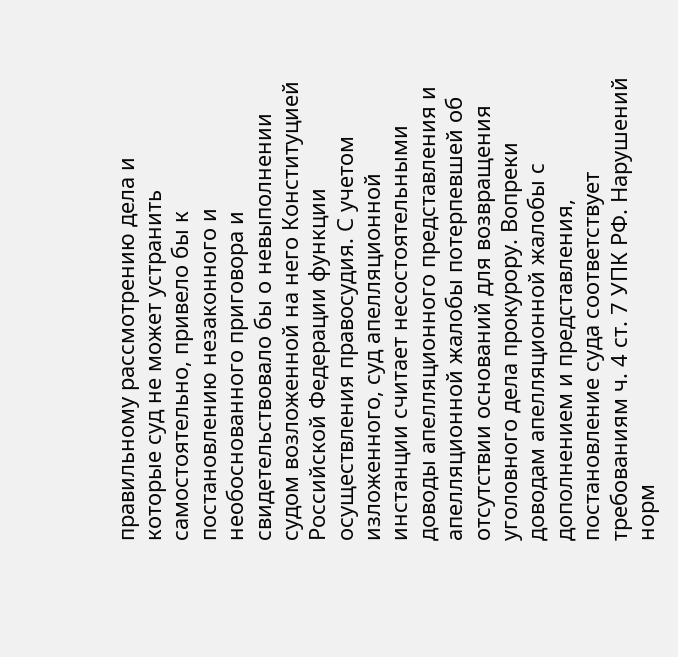правильному рассмотрению дела и которые суд не может устранить самостоятельно, привело бы к постановлению незаконного и необоснованного приговора и свидетельствовало бы о невыполнении судом возложенной на него Конституцией Российской Федерации функции осуществления правосудия. С учетом изложенного, суд апелляционной инстанции считает несостоятельными доводы апелляционного представления и апелляционной жалобы потерпевшей об отсутствии оснований для возвращения уголовного дела прокурору. Вопреки доводам апелляционной жалобы с дополнением и представления, постановление суда соответствует требованиям ч. 4 ст. 7 УПК РФ. Нарушений норм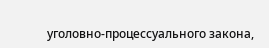уголовно-процессуального закона,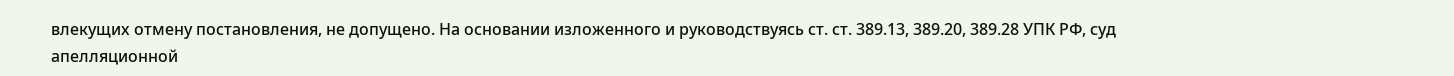влекущих отмену постановления, не допущено. На основании изложенного и руководствуясь ст. ст. 389.13, 389.20, 389.28 УПК РФ, суд апелляционной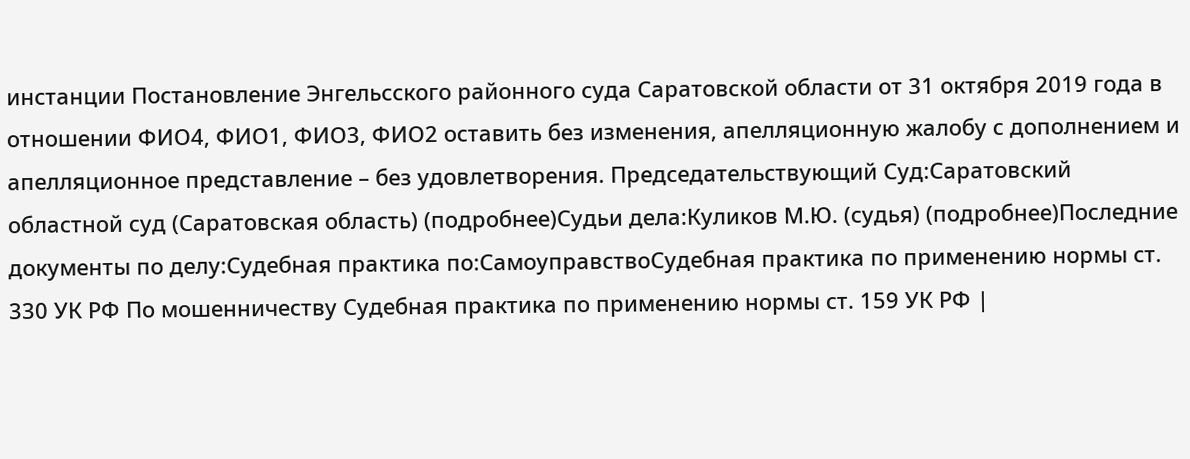инстанции Постановление Энгельсского районного суда Саратовской области от 31 октября 2019 года в отношении ФИО4, ФИО1, ФИО3, ФИО2 оставить без изменения, апелляционную жалобу с дополнением и апелляционное представление – без удовлетворения. Председательствующий Суд:Саратовский областной суд (Саратовская область) (подробнее)Судьи дела:Куликов М.Ю. (судья) (подробнее)Последние документы по делу:Судебная практика по:СамоуправствоСудебная практика по применению нормы ст. 330 УК РФ По мошенничеству Судебная практика по применению нормы ст. 159 УК РФ |